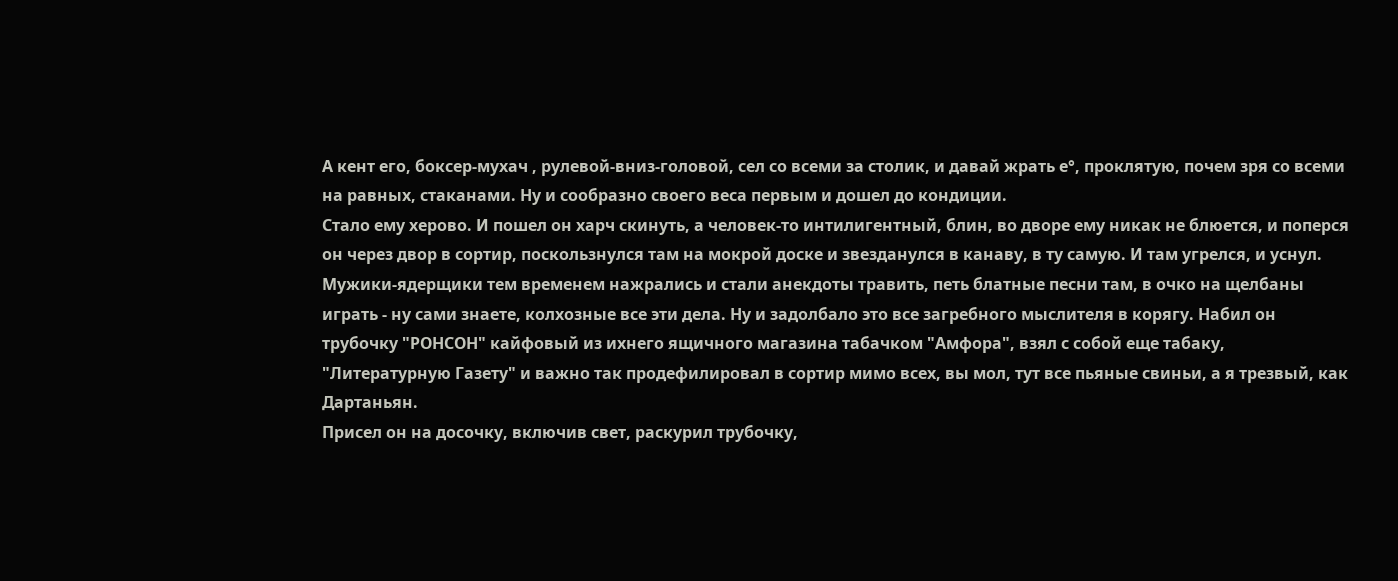А кент его, боксер-мухач , рулевой-вниз-головой, сел со всеми за столик, и давай жрать е°, проклятую, почем зря со всеми на равных, стаканами. Ну и сообразно своего веса первым и дошел до кондиции.
Стало ему херово. И пошел он харч скинуть, а человек-то интилигентный, блин, во дворе ему никак не блюется, и поперся он через двор в сортир, поскользнулся там на мокрой доске и звезданулся в канаву, в ту самую. И там угрелся, и уснул.
Мужики-ядерщики тем временем нажрались и стали анекдоты травить, петь блатные песни там, в очко на щелбаны играть - ну сами знаете, колхозные все эти дела. Ну и задолбало это все загребного мыслителя в корягу. Набил он трубочку "РОНСОН" кайфовый из ихнего ящичного магазина табачком "Амфора", взял с собой еще табаку, "Литературную Газету" и важно так продефилировал в сортир мимо всех, вы мол, тут все пьяные свиньи, а я трезвый, как Дартаньян.
Присел он на досочку, включив свет, раскурил трубочку,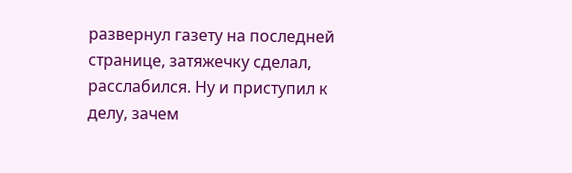развернул газету на последней странице, затяжечку сделал, расслабился. Ну и приступил к делу, зачем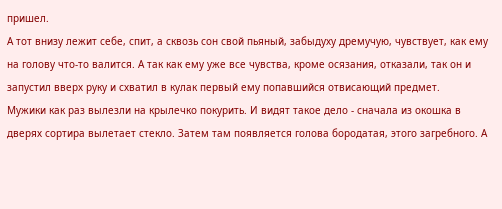пришел.
А тот внизу лежит себе, спит, а сквозь сон свой пьяный, забыдуху дремучую, чувствует, как ему на голову что-то валится. А так как ему уже все чувства, кроме осязания, отказали, так он и запустил вверх руку и схватил в кулак первый ему попавшийся отвисающий предмет.
Мужики как раз вылезли на крылечко покурить. И видят такое дело - сначала из окошка в дверях сортира вылетает стекло. Затем там появляется голова бородатая, этого загребного. А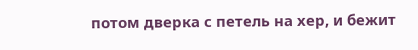потом дверка с петель на хер, и бежит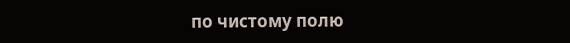по чистому полю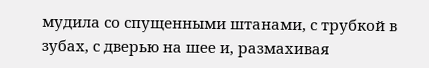мудила со спущенными штанами, с трубкой в зубах, с дверью на шее и, размахивая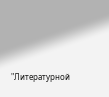"Литературной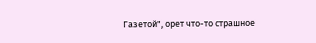Газетой", орет что-то страшное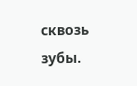сквозь зубы.